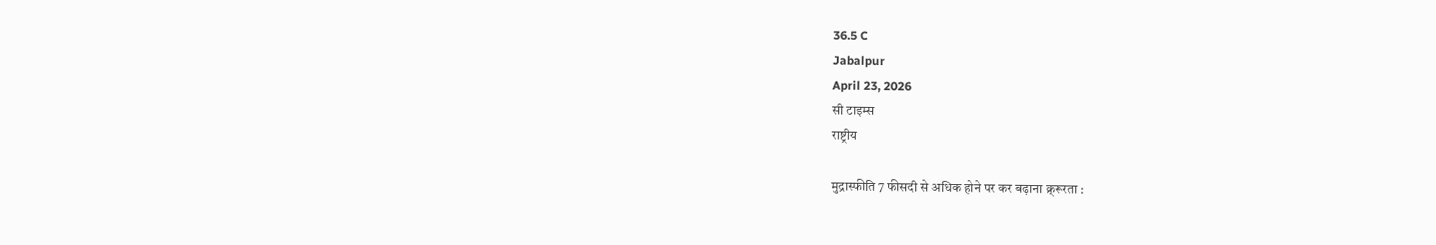36.5 C
Jabalpur
April 23, 2026
सी टाइम्स
राष्ट्रीय

मुद्रास्फीति 7 फीसदी से अधिक होने पर कर बढ़ाना क्र्रूरता :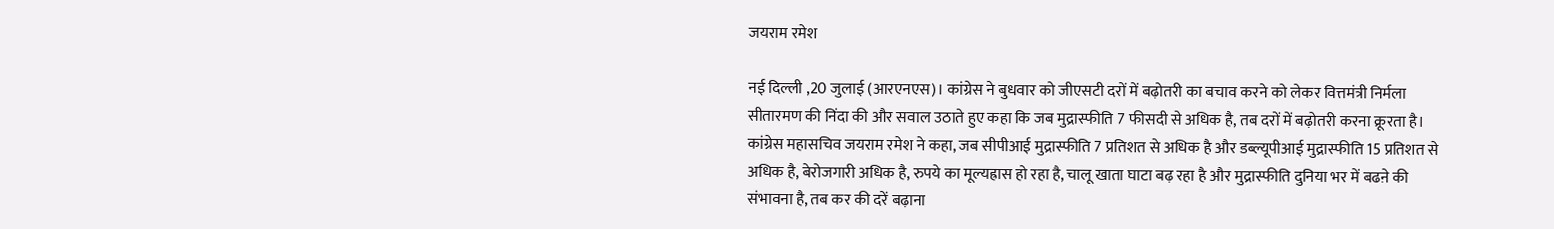जयराम रमेश

नई दिल्ली ,20 जुलाई (आरएनएस)। कांग्रेस ने बुधवार को जीएसटी दरों में बढ़ोतरी का बचाव करने को लेकर वित्तमंत्री निर्मला सीतारमण की निंदा की और सवाल उठाते हुए कहा कि जब मुद्रास्फीति 7 फीसदी से अधिक है, तब दरों में बढ़ोतरी करना क्रूरता है। कांग्रेस महासचिव जयराम रमेश ने कहा, जब सीपीआई मुद्रास्फीति 7 प्रतिशत से अधिक है और डब्ल्यूपीआई मुद्रास्फीति 15 प्रतिशत से अधिक है, बेरोजगारी अधिक है, रुपये का मूल्यह्रास हो रहा है, चालू खाता घाटा बढ़ रहा है और मुद्रास्फीति दुनिया भर में बढऩे की संभावना है, तब कर की दरें बढ़ाना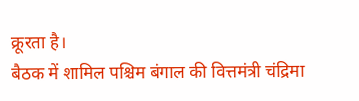क्रूरता है।
बैठक में शामिल पश्चिम बंगाल की वित्तमंत्री चंद्रिमा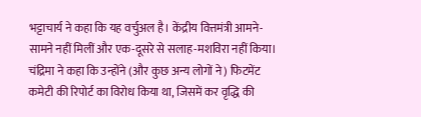भट्टाचार्य ने कहा कि यह वर्चुअल है। केंद्रीय वित्तमंत्री आमने-सामने नहीं मिलीं और एक-दूसरे से सलाह-मशविरा नहीं किया। चंद्रिमा ने कहा कि उन्होंने (और कुछ अन्य लोगों ने) फिटमेंट कमेटी की रिपोर्ट का विरोध किया था, जिसमें कर वृद्धि की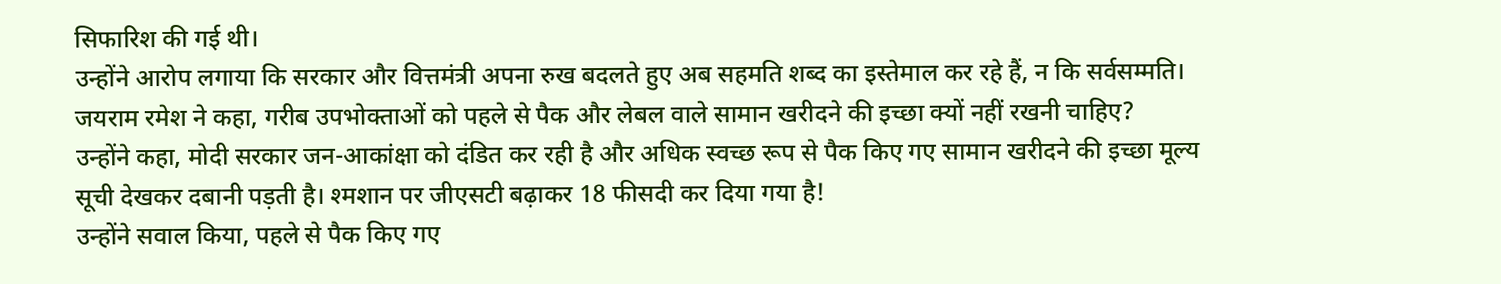सिफारिश की गई थी।
उन्होंने आरोप लगाया कि सरकार और वित्तमंत्री अपना रुख बदलते हुए अब सहमति शब्द का इस्तेमाल कर रहे हैं, न कि सर्वसम्मति।
जयराम रमेश ने कहा, गरीब उपभोक्ताओं को पहले से पैक और लेबल वाले सामान खरीदने की इच्छा क्यों नहीं रखनी चाहिए?
उन्होंने कहा, मोदी सरकार जन-आकांक्षा को दंडित कर रही है और अधिक स्वच्छ रूप से पैक किए गए सामान खरीदने की इच्छा मूल्य सूची देखकर दबानी पड़ती है। श्मशान पर जीएसटी बढ़ाकर 18 फीसदी कर दिया गया है!
उन्होंने सवाल किया, पहले से पैक किए गए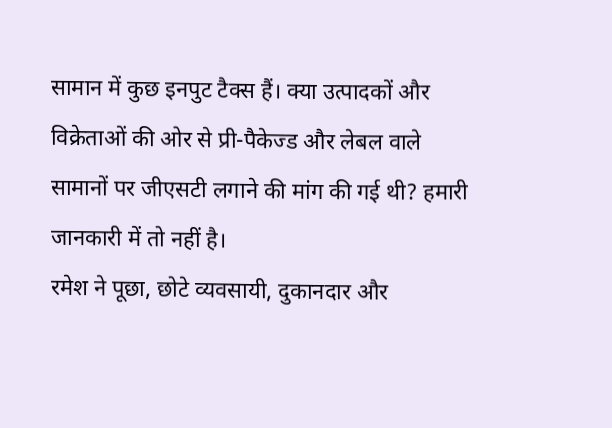सामान में कुछ इनपुट टैक्स हैं। क्या उत्पादकों और विक्रेताओं की ओर से प्री-पैकेज्ड और लेबल वाले सामानों पर जीएसटी लगाने की मांग की गई थी? हमारी जानकारी में तो नहीं है।
रमेश ने पूछा, छोटे व्यवसायी, दुकानदार और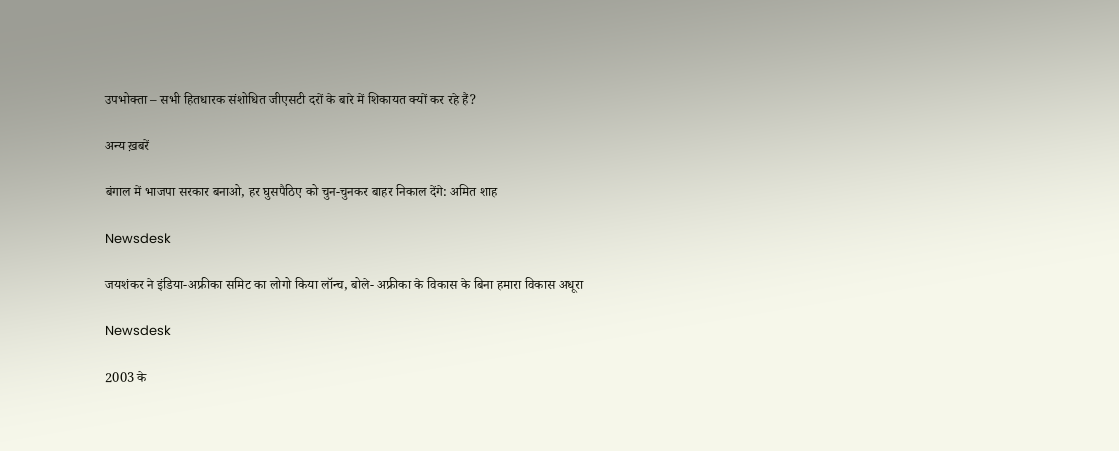उपभोक्ता – सभी हितधारक संशोधित जीएसटी दरों के बारे में शिकायत क्यों कर रहे हैं?

अन्य ख़बरें

बंगाल में भाजपा सरकार बनाओ, हर घुसपैठिए को चुन-चुनकर बाहर निकाल देंगे: अमित शाह

Newsdesk

जयशंकर ने इंडिया-अफ्रीका समिट का लोगो किया लॉन्च, बोले- अफ्रीका के विकास के बिना हमारा विकास अधूरा

Newsdesk

2003 के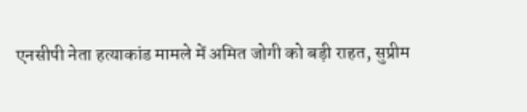एनसीपी नेता हत्याकांड मामले में अमित जोगी को बड़ी राहत, सुप्रीम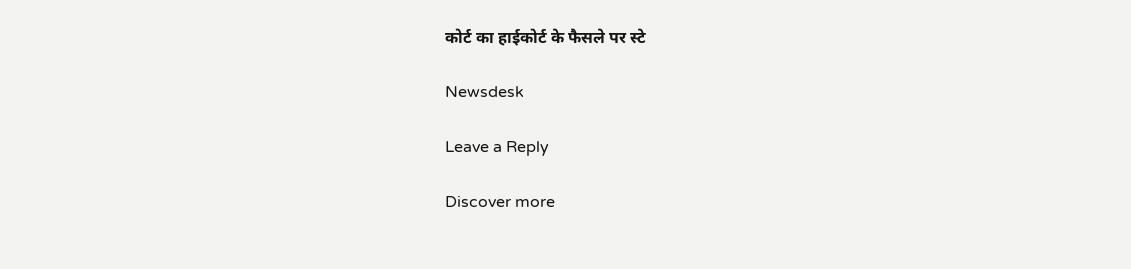कोर्ट का हाईकोर्ट के फैसले पर स्टे

Newsdesk

Leave a Reply

Discover more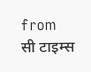from सी टाइम्स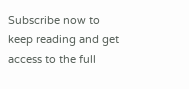Subscribe now to keep reading and get access to the full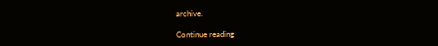archive.

Continue reading